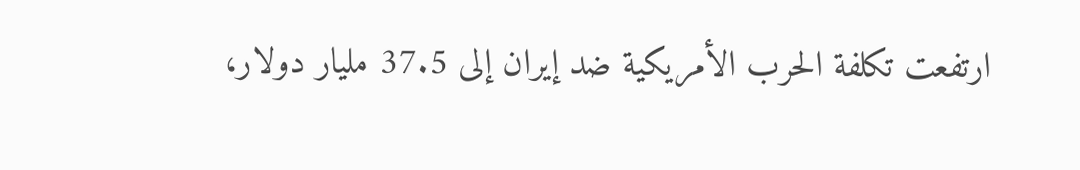ارتفعت تكلفة الحرب الأمريكية ضد إيران إلى 37.5 مليار دولار،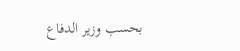بحسب وزير الدفاع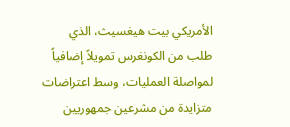الأمريكي بيت هيغسيث، الذي طلب من الكونغرس تمويلاً إضافياً لمواصلة العمليات، وسط اعتراضات متزايدة من مشرعين جمهوريين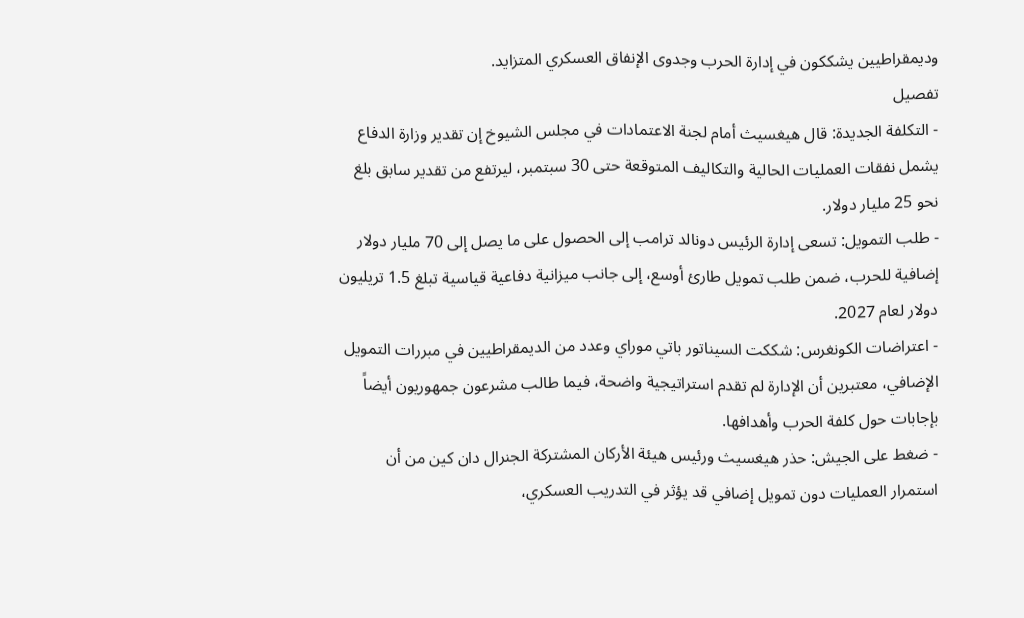وديمقراطيين يشككون في إدارة الحرب وجدوى الإنفاق العسكري المتزايد.
تفصيل
- التكلفة الجديدة: قال هيغسيث أمام لجنة الاعتمادات في مجلس الشيوخ إن تقدير وزارة الدفاع يشمل نفقات العمليات الحالية والتكاليف المتوقعة حتى 30 سبتمبر، ليرتفع من تقدير سابق بلغ نحو 25 مليار دولار.
- طلب التمويل: تسعى إدارة الرئيس دونالد ترامب إلى الحصول على ما يصل إلى 70 مليار دولار إضافية للحرب، ضمن طلب تمويل طارئ أوسع، إلى جانب ميزانية دفاعية قياسية تبلغ 1.5 تريليون دولار لعام 2027.
- اعتراضات الكونغرس: شككت السيناتور باتي موراي وعدد من الديمقراطيين في مبررات التمويل الإضافي، معتبرين أن الإدارة لم تقدم استراتيجية واضحة، فيما طالب مشرعون جمهوريون أيضاً بإجابات حول كلفة الحرب وأهدافها.
- ضغط على الجيش: حذر هيغسيث ورئيس هيئة الأركان المشتركة الجنرال دان كين من أن استمرار العمليات دون تمويل إضافي قد يؤثر في التدريب العسكري،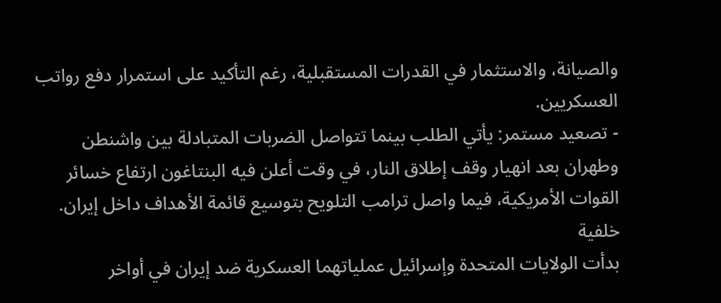والصيانة، والاستثمار في القدرات المستقبلية، رغم التأكيد على استمرار دفع رواتب العسكريين.
- تصعيد مستمر: يأتي الطلب بينما تتواصل الضربات المتبادلة بين واشنطن وطهران بعد انهيار وقف إطلاق النار، في وقت أعلن فيه البنتاغون ارتفاع خسائر القوات الأمريكية، فيما واصل ترامب التلويح بتوسيع قائمة الأهداف داخل إيران.
خلفية
بدأت الولايات المتحدة وإسرائيل عملياتهما العسكرية ضد إيران في أواخر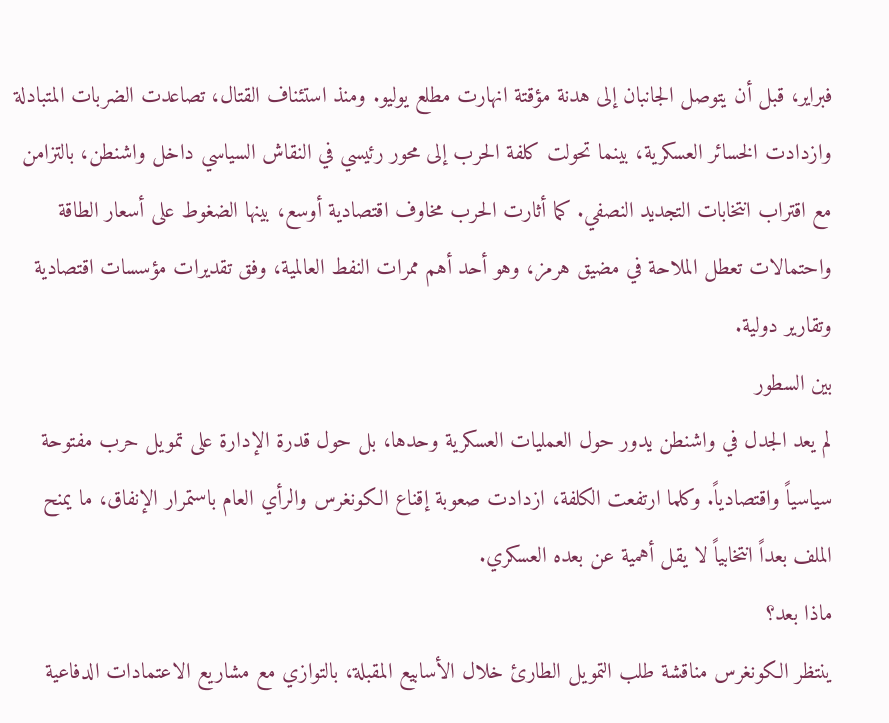فبراير، قبل أن يتوصل الجانبان إلى هدنة مؤقتة انهارت مطلع يوليو. ومنذ استئناف القتال، تصاعدت الضربات المتبادلة وازدادت الخسائر العسكرية، بينما تحولت كلفة الحرب إلى محور رئيسي في النقاش السياسي داخل واشنطن، بالتزامن مع اقتراب انتخابات التجديد النصفي. كما أثارت الحرب مخاوف اقتصادية أوسع، بينها الضغوط على أسعار الطاقة واحتمالات تعطل الملاحة في مضيق هرمز، وهو أحد أهم ممرات النفط العالمية، وفق تقديرات مؤسسات اقتصادية وتقارير دولية.
بين السطور
لم يعد الجدل في واشنطن يدور حول العمليات العسكرية وحدها، بل حول قدرة الإدارة على تمويل حرب مفتوحة سياسياً واقتصادياً. وكلما ارتفعت الكلفة، ازدادت صعوبة إقناع الكونغرس والرأي العام باستمرار الإنفاق، ما يمنح الملف بعداً انتخابياً لا يقل أهمية عن بعده العسكري.
ماذا بعد؟
ينتظر الكونغرس مناقشة طلب التمويل الطارئ خلال الأسابيع المقبلة، بالتوازي مع مشاريع الاعتمادات الدفاعية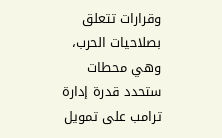وقرارات تتعلق بصلاحيات الحرب، وهي محطات ستحدد قدرة إدارة ترامب على تمويل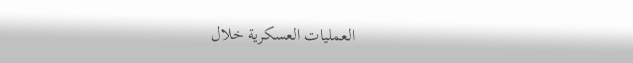العمليات العسكرية خلال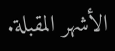الأشهر المقبلة.